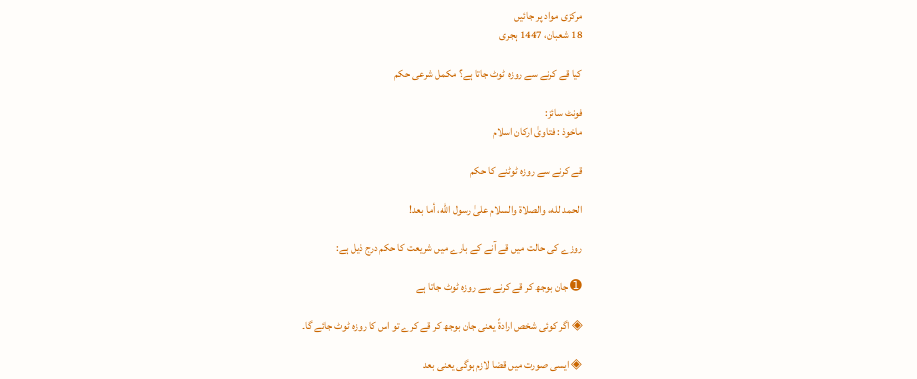مرکزی مواد پر جائیں
18 شعبان، 1447 ہجری

کیا قے کرنے سے روزہ ٹوٹ جاتا ہے؟ مکمل شرعی حکم

فونٹ سائز:
ماخوذ : فتاویٰ ارکان اسلام

قے کرنے سے روزہ ٹوٹنے کا حکم

الحمد لله، والصلاة والسلام علىٰ رسول الله، أما بعد!

روزے کی حالت میں قے آنے کے بارے میں شریعت کا حکم درج ذیل ہے:

➊ جان بوجھ کر قے کرنے سے روزہ ٹوٹ جاتا ہے

◈ اگر کوئی شخص ارادۃً یعنی جان بوجھ کر قے کرے تو اس کا روزہ ٹوٹ جائے گا۔

◈ ایسی صورت میں قضا لازم ہوگی یعنی بعد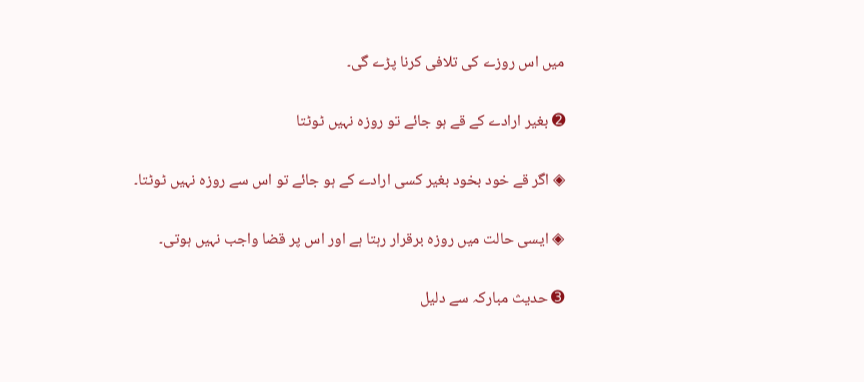میں اس روزے کی تلافی کرنا پڑے گی۔

➋ بغیر ارادے کے قے ہو جائے تو روزہ نہیں ٹوٹتا

◈ اگر قے خود بخود بغیر کسی ارادے کے ہو جائے تو اس سے روزہ نہیں ٹوٹتا۔

◈ ایسی حالت میں روزہ برقرار رہتا ہے اور اس پر قضا واجب نہیں ہوتی۔

➌ حدیث مبارکہ سے دلیل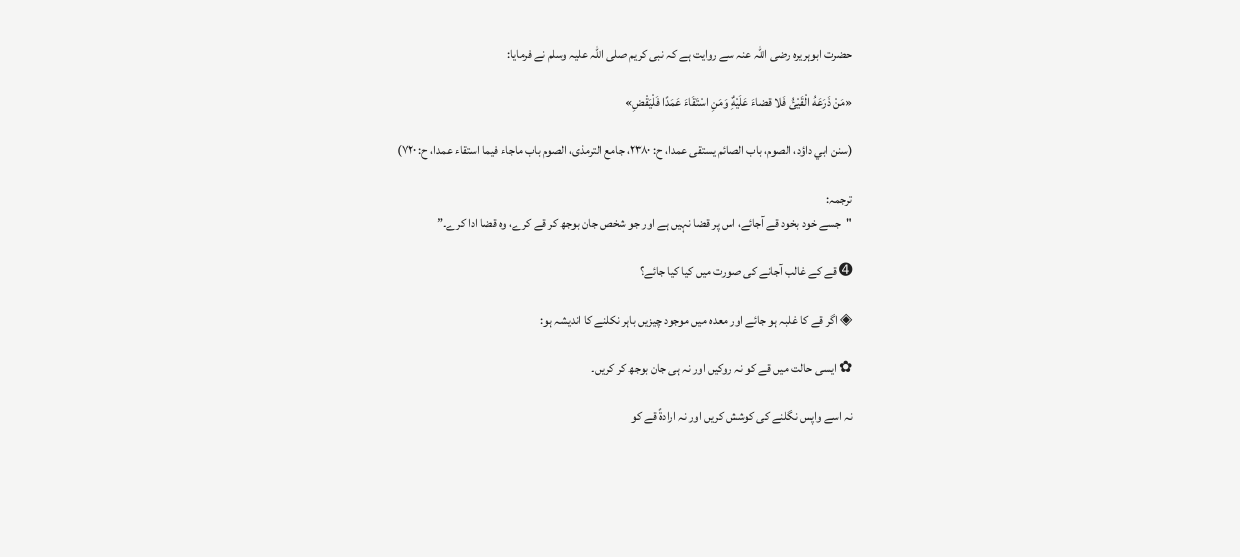حضرت ابوہریرہ رضی اللہ عنہ سے روایت ہے کہ نبی کریم صلی اللہ علیہ وسلم نے فرمایا:

«مَنْ ذَرَعَهُ الْقَيْئُ فَلا قضاءَ عَلَيْهٌِ وَمَنِ اسْتَقَاءَ عَمَدًا فَلْيَقْضِ»

(سنن ابي داؤد، الصوم، باب الصائم يستقی عمدا، ح: ۲۳۸۰، جامع الترمذی، الصوم باب ماجاء فيما استقاء عمدا، ح: ۷۲۰)

ترجمہ:
"جسے خود بخود قے آجائے، اس پر قضا نہیں ہے اور جو شخص جان بوجھ کر قے کرے، وہ قضا ادا کرے۔”

➍ قے کے غالب آجانے کی صورت میں کیا کیا جائے؟

◈ اگر قے کا غلبہ ہو جائے اور معدہ میں موجود چیزیں باہر نکلنے کا اندیشہ ہو:

✿ ایسی حالت میں قے کو نہ روکیں اور نہ ہی جان بوجھ کر کریں۔

نہ اسے واپس نگلنے کی کوشش کریں اور نہ ارادۃً قے کو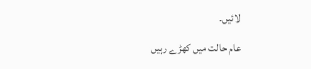لائیں۔

عام حالت میں کھڑے رہیں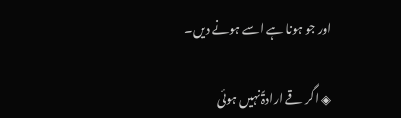اور جو ہونا ہے اسے ہونے دیں۔

◈ اگر قے ارادۃً نہیں ہوئی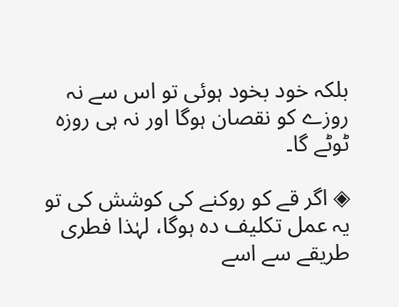بلکہ خود بخود ہوئی تو اس سے نہ روزے کو نقصان ہوگا اور نہ ہی روزہ ٹوٹے گا۔

◈ اگر قے کو روکنے کی کوشش کی تو یہ عمل تکلیف دہ ہوگا، لہٰذا فطری طریقے سے اسے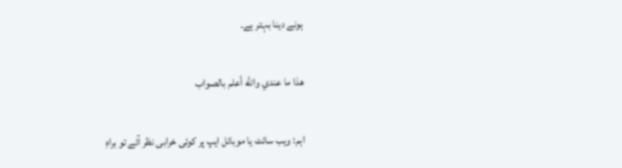ہونے دینا بہتر ہے۔

ھذا ما عندي والله أعلم بالصواب

اہم: ویب سائٹ یا موبائل ایپ پر کوئی خرابی نظر آئے تو براہِ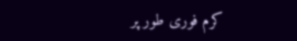کرم فوری طور پر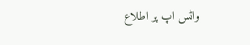واٹس اپ پر اطلاع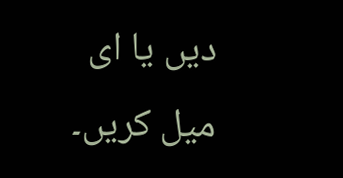دیں یا ای میل کریں۔